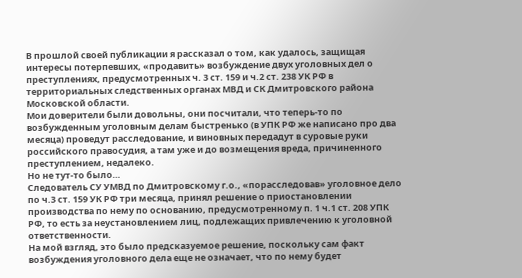В прошлой своей публикации я рассказал о том, как удалось, защищая интересы потерпевших, «продавить» возбуждение двух уголовных дел о преступлениях, предусмотренных ч. 3 ст. 159 и ч.2 ст. 238 УК РФ в территориальных следственных органах МВД и СК Дмитровского района Московской области.
Мои доверители были довольны, они посчитали, что теперь-то по возбужденным уголовным делам быстренько (в УПК РФ же написано про два месяца) проведут расследование, и виновных передадут в суровые руки российского правосудия, а там уже и до возмещения вреда, причиненного преступлением, недалеко.
Но не тут-то было…
Следователь СУ УМВД по Дмитровскому г.о., «порасследовав» уголовное дело по ч.3 ст. 159 УК РФ три месяца, принял решение о приостановлении производства по нему по основанию, предусмотренному п. 1 ч.1 ст. 208 УПК РФ, то есть за неустановлением лиц, подлежащих привлечению к уголовной ответственности.
На мой взгляд, это было предсказуемое решение, поскольку сам факт возбуждения уголовного дела еще не означает, что по нему будет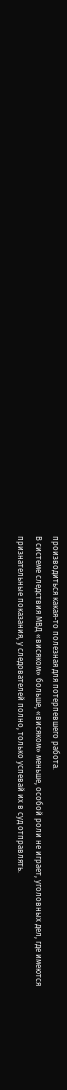производиться какая-то полезная для потерпевшего работа.
В системе следствия МВД «висяком» больше, «висяком» меньше, особой роли не играет, уголовных дел, где имеются признательные показания, у следователей полно, только успевай их в суд отправлять.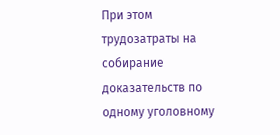При этом трудозатраты на собирание доказательств по одному уголовному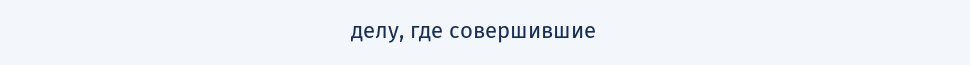делу, где совершившие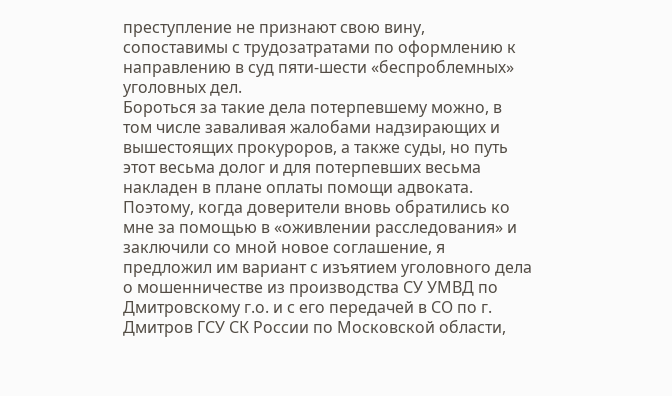преступление не признают свою вину, сопоставимы с трудозатратами по оформлению к направлению в суд пяти-шести «беспроблемных» уголовных дел.
Бороться за такие дела потерпевшему можно, в том числе заваливая жалобами надзирающих и вышестоящих прокуроров, а также суды, но путь этот весьма долог и для потерпевших весьма накладен в плане оплаты помощи адвоката.
Поэтому, когда доверители вновь обратились ко мне за помощью в «оживлении расследования» и заключили со мной новое соглашение, я предложил им вариант с изъятием уголовного дела о мошенничестве из производства СУ УМВД по Дмитровскому г.о. и с его передачей в СО по г. Дмитров ГСУ СК России по Московской области,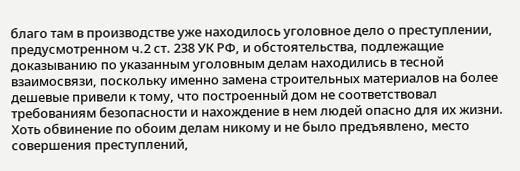благо там в производстве уже находилось уголовное дело о преступлении, предусмотренном ч.2 ст. 238 УК РФ, и обстоятельства, подлежащие доказыванию по указанным уголовным делам находились в тесной взаимосвязи, поскольку именно замена строительных материалов на более дешевые привели к тому, что построенный дом не соответствовал требованиям безопасности и нахождение в нем людей опасно для их жизни.
Хоть обвинение по обоим делам никому и не было предъявлено, место совершения преступлений,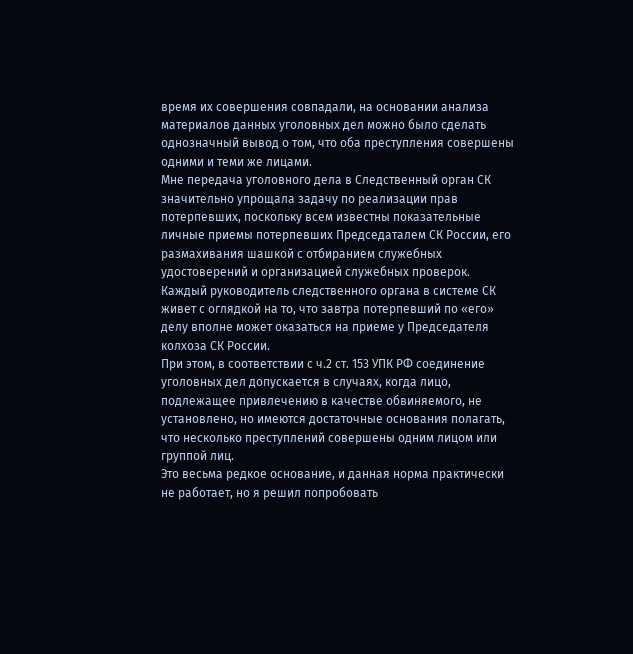время их совершения совпадали, на основании анализа материалов данных уголовных дел можно было сделать однозначный вывод о том, что оба преступления совершены одними и теми же лицами.
Мне передача уголовного дела в Следственный орган СК значительно упрощала задачу по реализации прав потерпевших, поскольку всем известны показательные личные приемы потерпевших Председаталем СК России, его размахивания шашкой с отбиранием служебных удостоверений и организацией служебных проверок.
Каждый руководитель следственного органа в системе СК живет с оглядкой на то, что завтра потерпевший по «его» делу вполне может оказаться на приеме у Председателя колхоза СК России.
При этом, в соответствии с ч.2 ст. 153 УПК РФ соединение уголовных дел допускается в случаях, когда лицо, подлежащее привлечению в качестве обвиняемого, не установлено, но имеются достаточные основания полагать, что несколько преступлений совершены одним лицом или группой лиц.
Это весьма редкое основание, и данная норма практически не работает, но я решил попробовать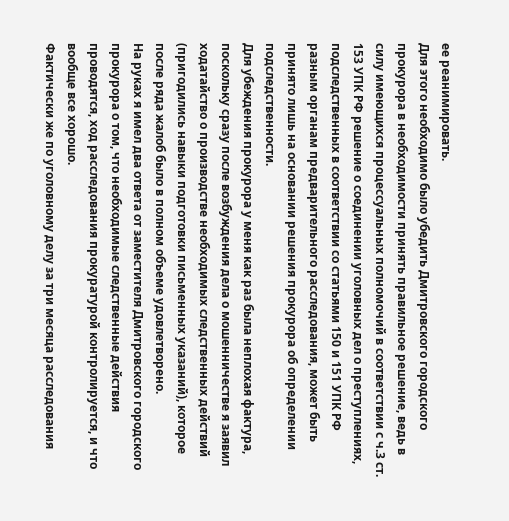ее реанимировать.
Для этого необходимо было убедить Дмитровского городского прокурора в необходимости принять правильное решение, ведь в силу имеющихся процессуальных полномочий в соответствии с ч.3 ст. 153 УПК РФ решение о соединении уголовных дел о преступлениях, подследственных в соответствии со статьями 150 и 151 УПК РФ разным органам предварительного расследования, может быть принято лишь на основании решения прокурора об определении подследственности.
Для убеждения прокурора у меня как раз была неплохая фактура, поскольку сразу после возбуждения дела о мошенничестве я заявил ходатайство о производстве необходимых следственных действий (пригодились навыки подготовки письменных указаний), которое после ряда жалоб было в полном объеме удовлетворено.
На руках я имел два ответа от заместителя Дмитровского городского прокурора о том, что необходимые следственные действия проводятся, ход расследования прокуратурой контролируется, и что вообще все хорошо.
Фактически же по уголовному делу за три месяца расследования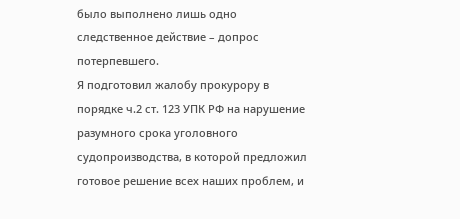было выполнено лишь одно следственное действие – допрос потерпевшего.
Я подготовил жалобу прокурору в порядке ч.2 ст. 123 УПК РФ на нарушение разумного срока уголовного судопроизводства, в которой предложил готовое решение всех наших проблем, и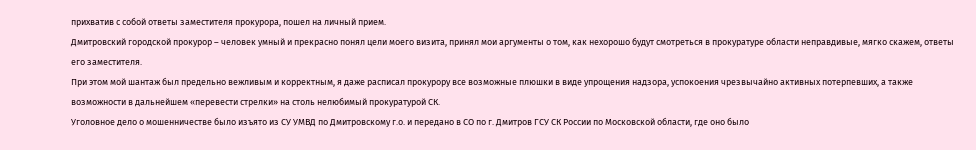прихватив с собой ответы заместителя прокурора, пошел на личный прием.
Дмитровский городской прокурор – человек умный и прекрасно понял цели моего визита, принял мои аргументы о том, как нехорошо будут смотреться в прокуратуре области неправдивые, мягко скажем, ответы его заместителя.
При этом мой шантаж был предельно вежливым и корректным, я даже расписал прокурору все возможные плюшки в виде упрощения надзора, успокоения чрезвычайно активных потерпевших, а также возможности в дальнейшем «перевести стрелки» на столь нелюбимый прокуратурой СК.
Уголовное дело о мошенничестве было изъято из СУ УМВД по Дмитровскому г.о. и передано в СО по г. Дмитров ГСУ СК России по Московской области, где оно было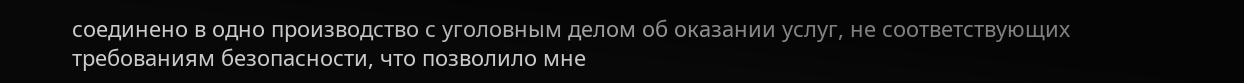соединено в одно производство с уголовным делом об оказании услуг, не соответствующих требованиям безопасности, что позволило мне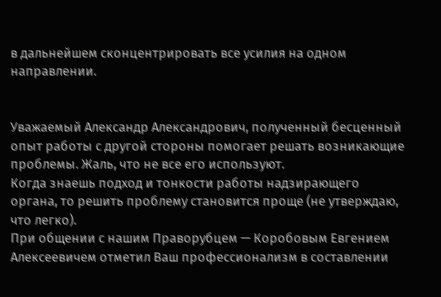в дальнейшем сконцентрировать все усилия на одном направлении.


Уважаемый Александр Александрович, полученный бесценный опыт работы с другой стороны помогает решать возникающие проблемы. Жаль, что не все его используют.
Когда знаешь подход и тонкости работы надзирающего органа, то решить проблему становится проще (не утверждаю, что легко).
При общении с нашим Праворубцем — Коробовым Евгением Алексеевичем отметил Ваш профессионализм в составлении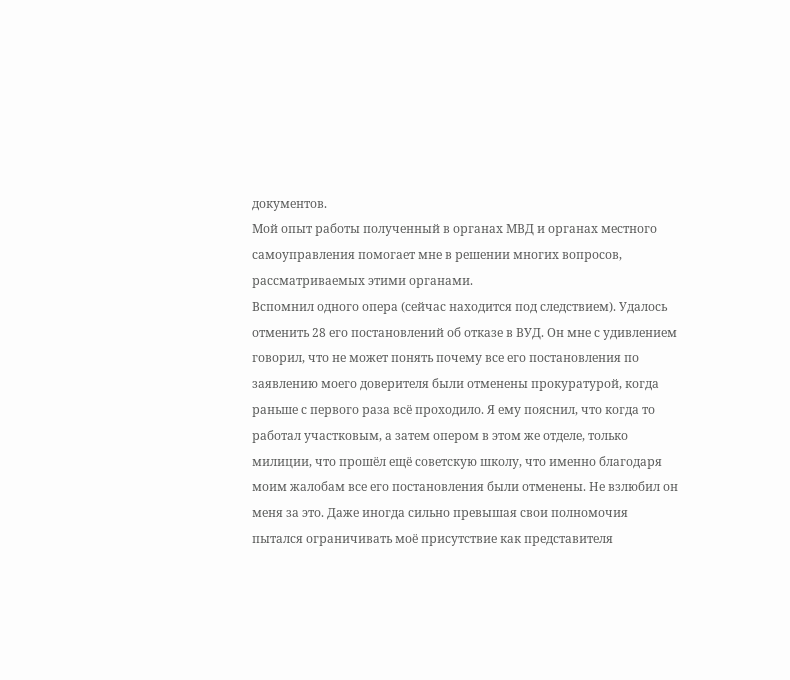документов.
Мой опыт работы полученный в органах МВД и органах местного самоуправления помогает мне в решении многих вопросов, рассматриваемых этими органами.
Вспомнил одного опера (сейчас находится под следствием). Удалось отменить 28 его постановлений об отказе в ВУД. Он мне с удивлением говорил, что не может понять почему все его постановления по заявлению моего доверителя были отменены прокуратурой, когда раньше с первого раза всё проходило. Я ему пояснил, что когда то работал участковым, а затем опером в этом же отделе, только милиции, что прошёл ещё советскую школу, что именно благодаря моим жалобам все его постановления были отменены. Не взлюбил он меня за это. Даже иногда сильно превышая свои полномочия пытался ограничивать моё присутствие как представителя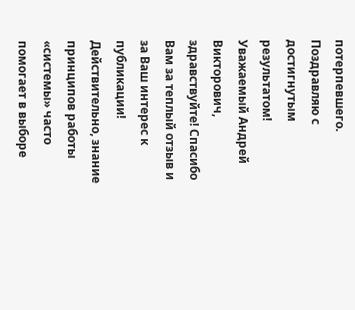потерпевшего.
Поздравляю с достигнутым результатом!
Уважаемый Андрей Викторович, здравствуйте! Спасибо Вам за теплый отзыв и за Ваш интерес к публикации! Действительно, знание принципов работы «системы» часто помогает в выборе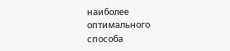наиболее оптимального способа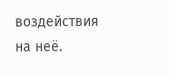воздействия на неё.